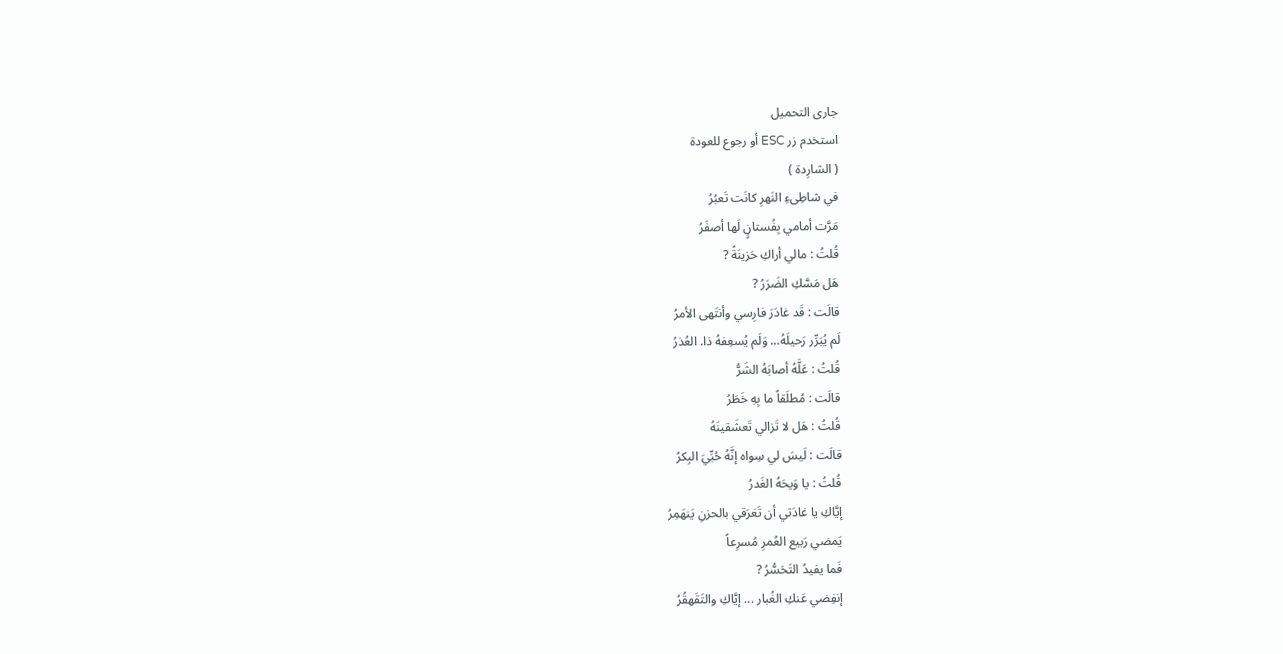جارى التحميل
استخدم زر ESC أو رجوع للعودة
( الشارِدة )
في شاطِىءِ النَهرِ كانَت تَعبُرُ
مَرَّت أمامي بِفُستانٍِ لَها أصفَرُ
قُلتُ : مالي أراكِ حَزينَةً ?
هَل مَسَّكِ الضَرَرُ ?
قالَت : قَد غادَرَ فارِسي وأنتَهى الأمرُ
لَم يُبَرِّر رَحيلَهُ… وَلَم يُسعِفهُ ذا. العُذرُ
قُلتُ : عَلَّهُ أصابَهُ الشَرُّ
قالَت : مُطلَقاً ما بِهِ خَطَرُ
قُلتُ : هَل لا تَزالي تَعشَقينَهُ
قالَت : لَيسَ لي سِواه إنَّهُ حُبِّيَ البِكرُ
قُلتُ : يا وَيحَهُ الغَدرُ
إيَّاكِ يا غادَتي أن تَغرَقي بالحزنِ يَنهَمِرُ
يَمضي رَبيع العُمرِ مُسرِعاً
فَما يفيدُ التَحَسُّرُ ?
إنفِضي عَنكِ الغُبار ... إيَّاكِ والتَقَهقُرُ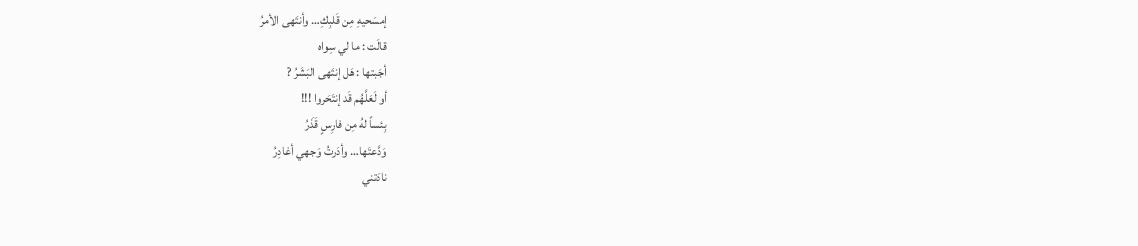إمسَحيهِ مِن قَلبِكِ… وأنتَهى الأمرُ
قالَت : ما لي سِواه
أجَبتها : هَل إنتَهى البَشَرُ ?
أو لَعَلَّهُم قَد إنتَحَروا !!!
بِئساً لهُ مِن فارِسٍ قَذَرُ
وَدَّعتَها… وأدَرتُ وَجهي أغادِرُ
نادَتني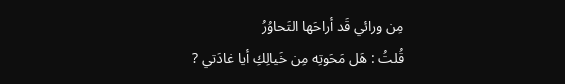مِن ورائي قَد أراحَها التَحاوُرُ
قُلتُ : هَل مَحَوتِه مِن خَيالِكِ أيا غادَتي ?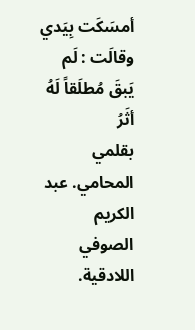أمسَكَت بِيَدي وقالَت : لَم يَبقَ مُطلَقاً لَهُ أثَرُ
بقلمي
المحامي. عبد الكريم الصوفي
اللادقية.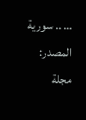… .. سورية
المصدر: مجلة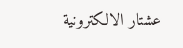عشتار الالكترونية